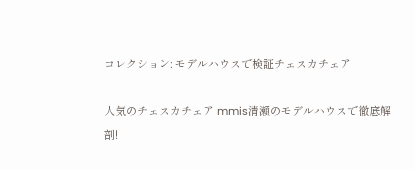コレクション: モデルハウスで検証チェスカチェア

人気のチェスカチェア mmis清瀬のモデルハウスで徹底解剖!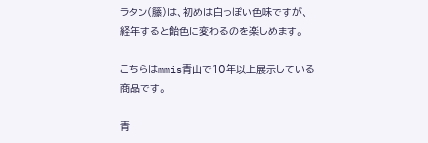ラタン(籐)は、初めは白っぽい色味ですが、経年すると飴色に変わるのを楽しめます。

こちらはmmis青山で10年以上展示している商品です。

青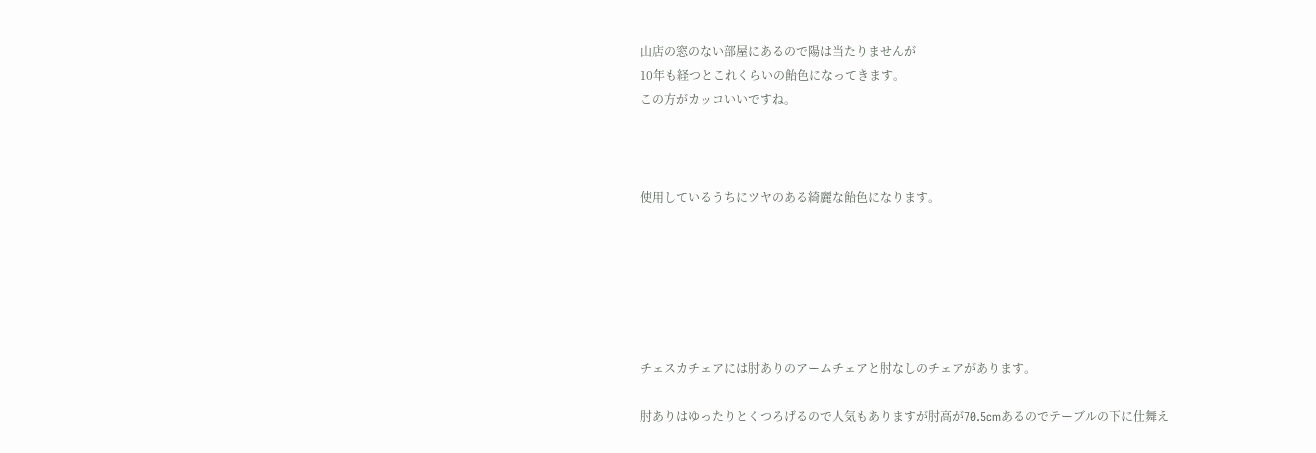山店の窓のない部屋にあるので陽は当たりませんが
10年も経つとこれくらいの飴色になってきます。
この方がカッコいいですね。



使用しているうちにツヤのある綺麗な飴色になります。






チェスカチェアには肘ありのアームチェアと肘なしのチェアがあります。

肘ありはゆったりとくつろげるので人気もありますが肘高が70.5cmあるのでテーブルの下に仕舞え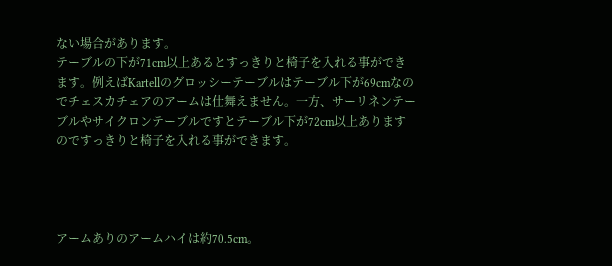ない場合があります。
テーブルの下が71cm以上あるとすっきりと椅子を入れる事ができます。例えばKartellのグロッシーテーブルはテーブル下が69cmなのでチェスカチェアのアームは仕舞えません。一方、サーリネンテーブルやサイクロンテーブルですとテーブル下が72cm以上ありますのですっきりと椅子を入れる事ができます。




アームありのアームハイは約70.5cm。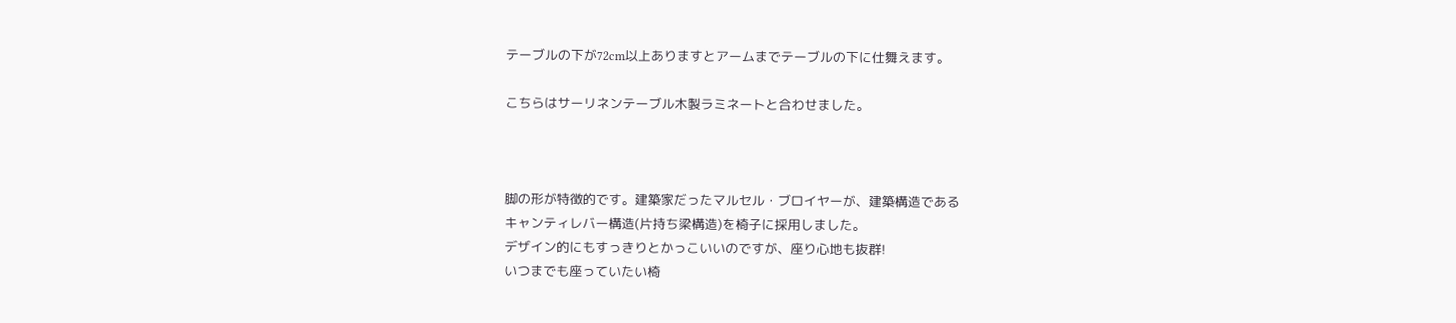テーブルの下が72cm以上ありますとアームまでテーブルの下に仕舞えます。

こちらはサーリネンテーブル木製ラミネートと合わせました。



脚の形が特徴的です。建築家だったマルセル・ブロイヤーが、建築構造である
キャンティレバー構造(片持ち梁構造)を椅子に採用しました。
デザイン的にもすっきりとかっこいいのですが、座り心地も抜群!
いつまでも座っていたい椅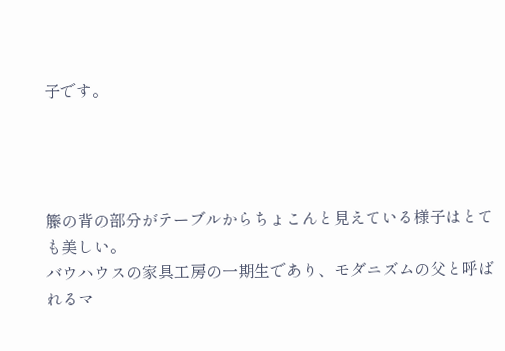子です。




籐の背の部分がテーブルからちょこんと見えている様子はとても美しい。
バウハウスの家具工房の一期生であり、モダニズムの父と呼ばれるマ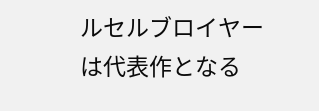ルセルブロイヤーは代表作となる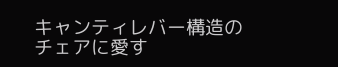キャンティレバー構造のチェアに愛す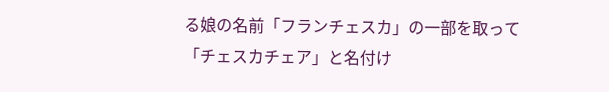る娘の名前「フランチェスカ」の一部を取って
「チェスカチェア」と名付け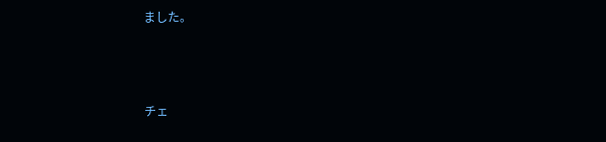ました。



チェ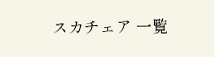スカチェア 一覧